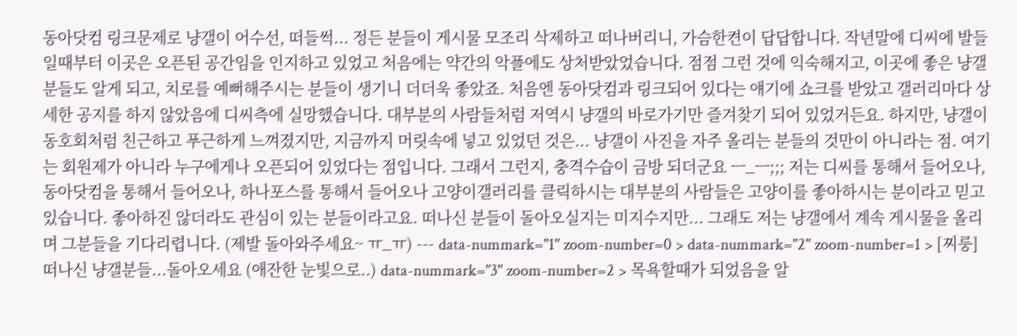동아닷컴 링크문제로 냥갤이 어수선, 떠들썩... 정든 분들이 게시물 모조리 삭제하고 떠나버리니, 가슴한켠이 답답합니다. 작년말에 디씨에 발들일때부터 이곳은 오픈된 공간임을 인지하고 있었고 처음에는 약간의 악플에도 상처받았었습니다. 점점 그런 것에 익숙해지고, 이곳에 좋은 냥갤분들도 알게 되고, 치로를 예뻐해주시는 분들이 생기니 더더욱 좋았죠. 처음엔 동아닷컴과 링크되어 있다는 얘기에 쇼크를 받았고 갤러리마다 상세한 공지를 하지 않았음에 디씨측에 실망했습니다. 대부분의 사람들처럼 저역시 냥갤의 바로가기만 즐겨찾기 되어 있었거든요. 하지만, 냥갤이 동호회처럼 친근하고 푸근하게 느껴졌지만, 지금까지 머릿속에 넣고 있었던 것은... 냥갤이 사진을 자주 올리는 분들의 것만이 아니라는 점. 여기는 회원제가 아니라 누구에게나 오픈되어 있었다는 점입니다. 그래서 그런지, 충격수습이 금방 되더군요 ㅡ_ㅡ;;; 저는 디씨를 통해서 들어오나, 동아닷컴을 통해서 들어오나, 하나포스를 통해서 들어오나 고양이갤러리를 클릭하시는 대부분의 사람들은 고양이를 좋아하시는 분이라고 믿고 있습니다. 좋아하진 않더라도 관심이 있는 분들이라고요. 떠나신 분들이 돌아오실지는 미지수지만... 그래도 저는 냥갤에서 계속 게시물을 올리며 그분들을 기다리렵니다. (제발 돌아와주세요~ ㅠ_ㅠ) --- data-nummark="1" zoom-number=0 > data-nummark="2" zoom-number=1 > [찌룽] 떠나신 냥갤분들...돌아오세요 (애잔한 눈빛으로..) data-nummark="3" zoom-number=2 > 목욕할때가 되었음을 알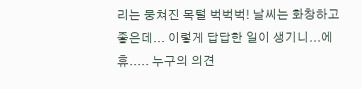리는 뭉쳐진 목털 벅벅벅! 날씨는 화창하고 좋은데... 이렇게 답답한 일이 생기니...에휴..... 누구의 의견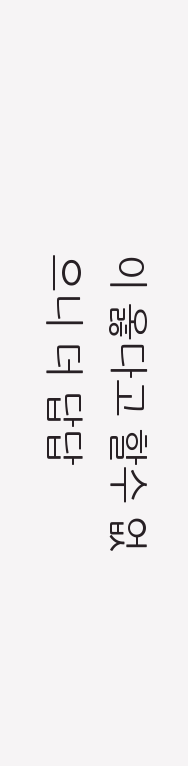이 옳다고 할수 없으니 더 답답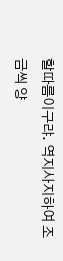할따름이구랴. 역지사지하여 조금씩 양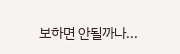보하면 안될까나...